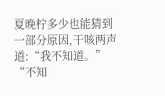夏晚柠多少也能猜到一部分原因,干咳两声道:“我不知道。”
“不知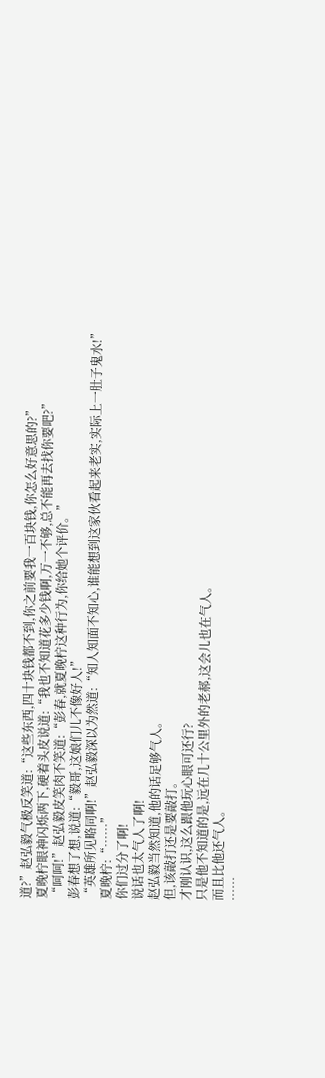道?”赵弘毅气极反笑道:“这些东西,四十块钱都不到,你之前要我一百块钱,你怎么好意思的?”
夏晚柠眼神闪烁两下,硬着头皮说道:“我也不知道花多少钱啊,万一不够,总不能再去找你要吧?”
“呵呵!”赵弘毅皮笑肉不笑道:“彭春,就夏晚柠这种行为,你给她个评价。”
彭春想了想,说道:“毅哥,这娘们儿不像好人!”
“英雄所见略同啊!”赵弘毅深以为然道:“知人知面不知心,谁能想到这家伙看起来老实,实际上一肚子鬼水!”
夏晚柠:“……”
你们过分了啊!
说话也太气人了啊!
赵弘毅当然知道,他的话足够气人。
但,该敲打还是要敲打。
才刚认识,这么跟他玩心眼可还行?
只是他不知道的是,远在几十公里外的老郝,这会儿也在气人。
而且比他还气人。
……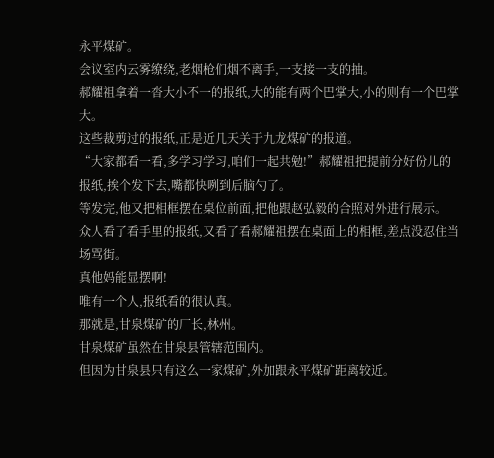永平煤矿。
会议室内云雾缭绕,老烟枪们烟不离手,一支接一支的抽。
郝耀祖拿着一沓大小不一的报纸,大的能有两个巴掌大,小的则有一个巴掌大。
这些裁剪过的报纸,正是近几天关于九龙煤矿的报道。
“大家都看一看,多学习学习,咱们一起共勉!”郝耀祖把提前分好份儿的报纸,挨个发下去,嘴都快咧到后脑勺了。
等发完,他又把相框摆在桌位前面,把他跟赵弘毅的合照对外进行展示。
众人看了看手里的报纸,又看了看郝耀祖摆在桌面上的相框,差点没忍住当场骂街。
真他妈能显摆啊!
唯有一个人,报纸看的很认真。
那就是,甘泉煤矿的厂长,林州。
甘泉煤矿虽然在甘泉县管辖范围内。
但因为甘泉县只有这么一家煤矿,外加跟永平煤矿距离较近。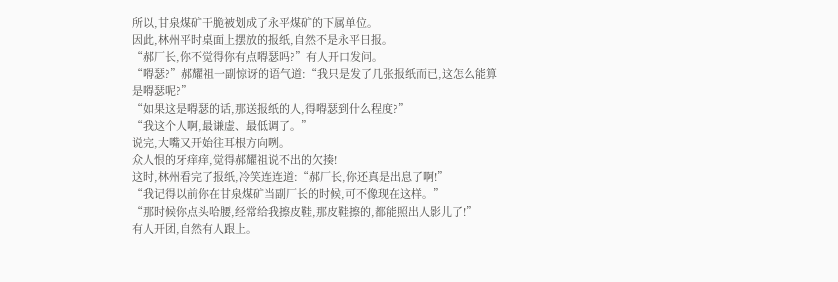所以,甘泉煤矿干脆被划成了永平煤矿的下属单位。
因此,林州平时桌面上摆放的报纸,自然不是永平日报。
“郝厂长,你不觉得你有点嘚瑟吗?”有人开口发问。
“嘚瑟?”郝耀祖一副惊讶的语气道:“我只是发了几张报纸而已,这怎么能算是嘚瑟呢?”
“如果这是嘚瑟的话,那送报纸的人,得嘚瑟到什么程度?”
“我这个人啊,最谦虚、最低调了。”
说完,大嘴又开始往耳根方向咧。
众人恨的牙痒痒,觉得郝耀祖说不出的欠揍!
这时,林州看完了报纸,冷笑连连道:“郝厂长,你还真是出息了啊!”
“我记得以前你在甘泉煤矿当副厂长的时候,可不像现在这样。”
“那时候你点头哈腰,经常给我擦皮鞋,那皮鞋擦的,都能照出人影儿了!”
有人开团,自然有人跟上。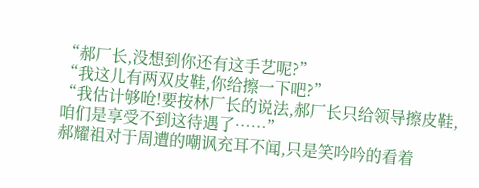“郝厂长,没想到你还有这手艺呢?”
“我这儿有两双皮鞋,你给擦一下吧?”
“我估计够呛!要按林厂长的说法,郝厂长只给领导擦皮鞋,咱们是享受不到这待遇了……”
郝耀祖对于周遭的嘲讽充耳不闻,只是笑吟吟的看着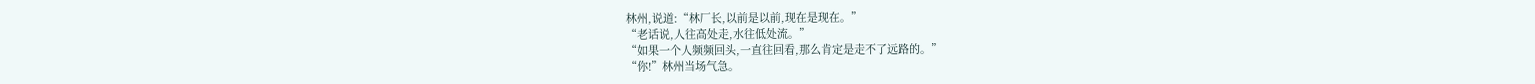林州,说道:“林厂长,以前是以前,现在是现在。”
“老话说,人往高处走,水往低处流。”
“如果一个人频频回头,一直往回看,那么肯定是走不了远路的。”
“你!”林州当场气急。